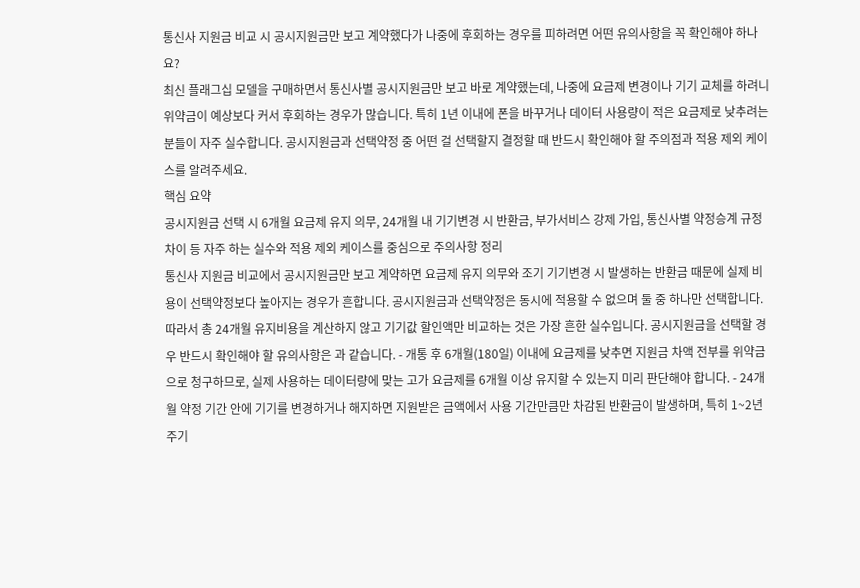통신사 지원금 비교 시 공시지원금만 보고 계약했다가 나중에 후회하는 경우를 피하려면 어떤 유의사항을 꼭 확인해야 하나요?
최신 플래그십 모델을 구매하면서 통신사별 공시지원금만 보고 바로 계약했는데, 나중에 요금제 변경이나 기기 교체를 하려니 위약금이 예상보다 커서 후회하는 경우가 많습니다. 특히 1년 이내에 폰을 바꾸거나 데이터 사용량이 적은 요금제로 낮추려는 분들이 자주 실수합니다. 공시지원금과 선택약정 중 어떤 걸 선택할지 결정할 때 반드시 확인해야 할 주의점과 적용 제외 케이스를 알려주세요.
핵심 요약
공시지원금 선택 시 6개월 요금제 유지 의무, 24개월 내 기기변경 시 반환금, 부가서비스 강제 가입, 통신사별 약정승계 규정 차이 등 자주 하는 실수와 적용 제외 케이스를 중심으로 주의사항 정리
통신사 지원금 비교에서 공시지원금만 보고 계약하면 요금제 유지 의무와 조기 기기변경 시 발생하는 반환금 때문에 실제 비용이 선택약정보다 높아지는 경우가 흔합니다. 공시지원금과 선택약정은 동시에 적용할 수 없으며 둘 중 하나만 선택합니다. 따라서 총 24개월 유지비용을 계산하지 않고 기기값 할인액만 비교하는 것은 가장 흔한 실수입니다. 공시지원금을 선택할 경우 반드시 확인해야 할 유의사항은 과 같습니다. - 개통 후 6개월(180일) 이내에 요금제를 낮추면 지원금 차액 전부를 위약금으로 청구하므로, 실제 사용하는 데이터량에 맞는 고가 요금제를 6개월 이상 유지할 수 있는지 미리 판단해야 합니다. - 24개월 약정 기간 안에 기기를 변경하거나 해지하면 지원받은 금액에서 사용 기간만큼만 차감된 반환금이 발생하며, 특히 1~2년 주기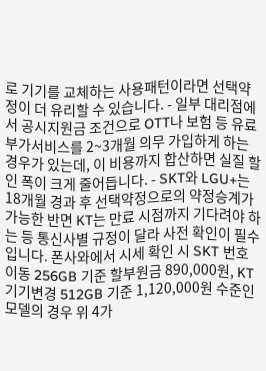로 기기를 교체하는 사용패턴이라면 선택약정이 더 유리할 수 있습니다. - 일부 대리점에서 공시지원금 조건으로 OTT나 보험 등 유료 부가서비스를 2~3개월 의무 가입하게 하는 경우가 있는데, 이 비용까지 합산하면 실질 할인 폭이 크게 줄어듭니다. - SKT와 LGU+는 18개월 경과 후 선택약정으로의 약정승계가 가능한 반면 KT는 만료 시점까지 기다려야 하는 등 통신사별 규정이 달라 사전 확인이 필수입니다. 폰사와에서 시세 확인 시 SKT 번호이동 256GB 기준 할부원금 890,000원, KT 기기변경 512GB 기준 1,120,000원 수준인 모델의 경우 위 4가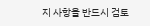지 사항을 반드시 검토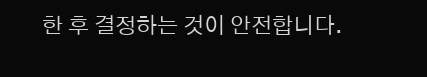한 후 결정하는 것이 안전합니다.